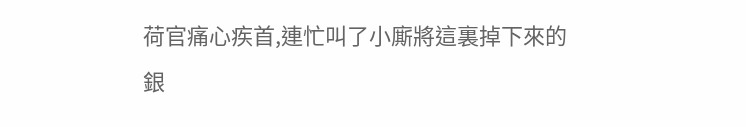荷官痛心疾首,連忙叫了小廝將這裏掉下來的銀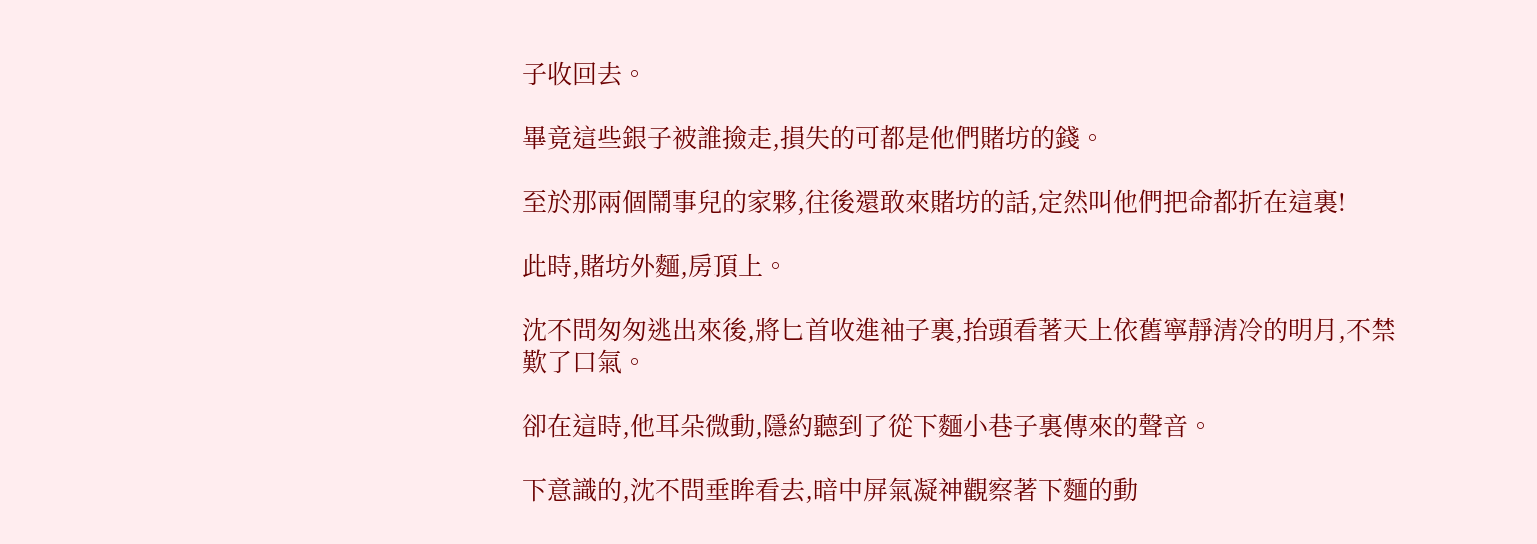子收回去。

畢竟這些銀子被誰撿走,損失的可都是他們賭坊的錢。

至於那兩個鬧事兒的家夥,往後還敢來賭坊的話,定然叫他們把命都折在這裏!

此時,賭坊外麵,房頂上。

沈不問匆匆逃出來後,將匕首收進袖子裏,抬頭看著天上依舊寧靜清冷的明月,不禁歎了口氣。

卻在這時,他耳朵微動,隱約聽到了從下麵小巷子裏傳來的聲音。

下意識的,沈不問垂眸看去,暗中屏氣凝神觀察著下麵的動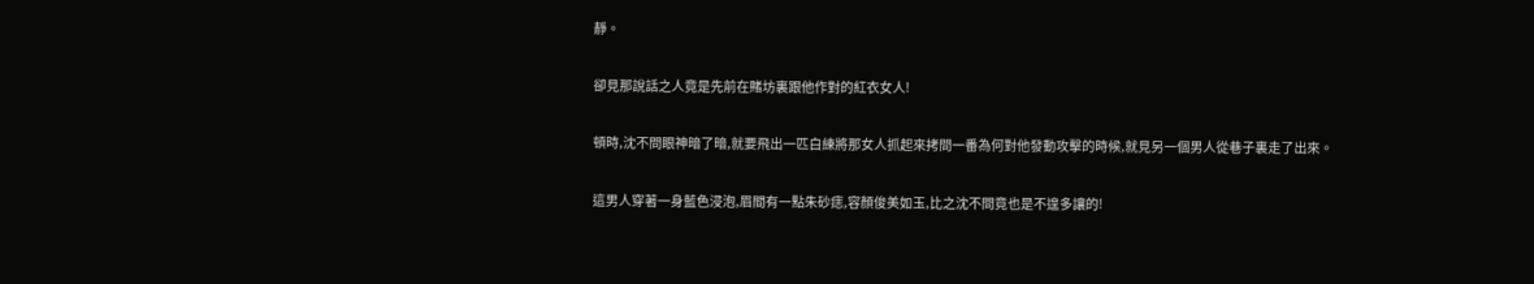靜。

卻見那說話之人竟是先前在賭坊裏跟他作對的紅衣女人!

頓時,沈不問眼神暗了暗,就要飛出一匹白練將那女人抓起來拷問一番為何對他發動攻擊的時候,就見另一個男人從巷子裏走了出來。

這男人穿著一身藍色浸泡,眉間有一點朱砂痣,容顏俊美如玉,比之沈不問竟也是不遑多讓的!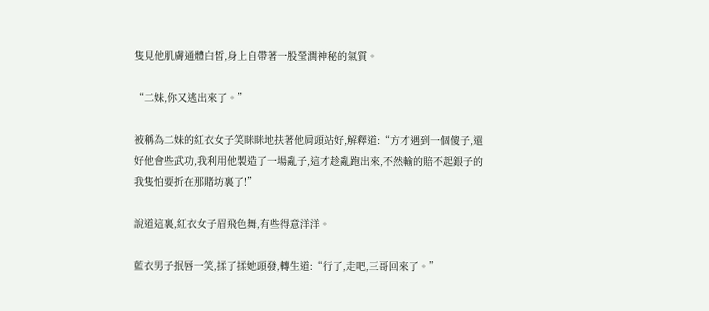隻見他肌膚通體白皙,身上自帶著一股瑩潤神秘的氣質。

“二妹,你又逃出來了。”

被稱為二妹的紅衣女子笑眯眯地扶著他肩頭站好,解釋道:“方才遇到一個傻子,還好他會些武功,我利用他製造了一場亂子,這才趁亂跑出來,不然輸的賠不起銀子的我隻怕要折在那賭坊裏了!”

說道這裏,紅衣女子眉飛色舞,有些得意洋洋。

藍衣男子抿唇一笑,揉了揉她頭發,轉生道:“行了,走吧,三哥回來了。”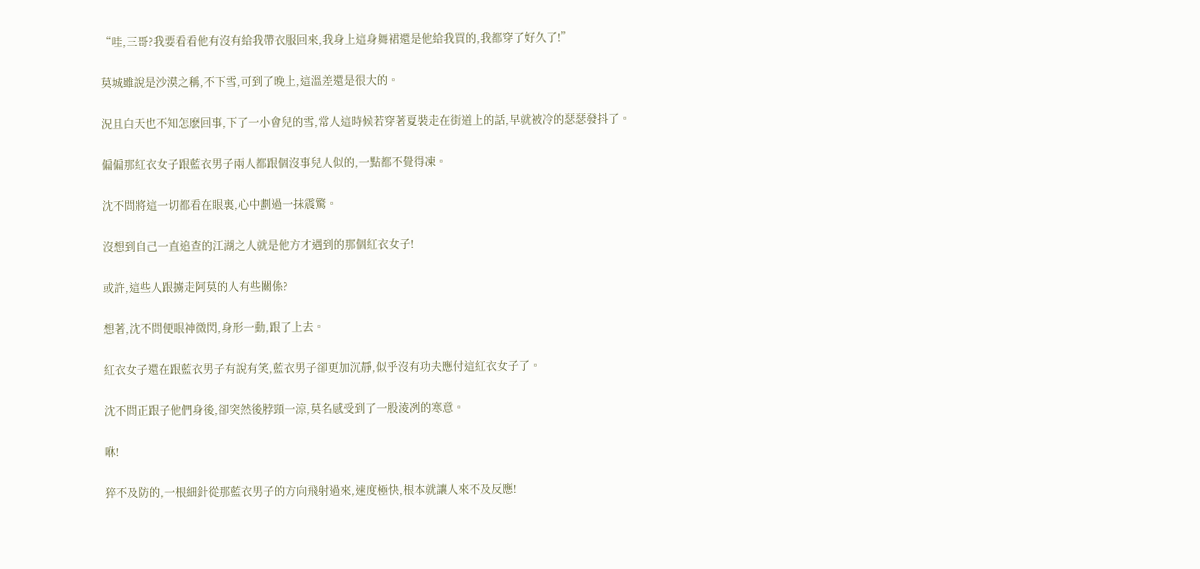“哇,三哥?我要看看他有沒有給我帶衣服回來,我身上這身舞裙還是他給我買的,我都穿了好久了!”

莫城雖說是沙漠之稱,不下雪,可到了晚上,這溫差還是很大的。

況且白天也不知怎麽回事,下了一小會兒的雪,常人這時候若穿著夏裝走在街道上的話,早就被冷的瑟瑟發抖了。

偏偏那紅衣女子跟藍衣男子兩人都跟個沒事兒人似的,一點都不覺得凍。

沈不問將這一切都看在眼裏,心中劃過一抹震驚。

沒想到自己一直追查的江湖之人就是他方才遇到的那個紅衣女子!

或許,這些人跟擄走阿莫的人有些關係?

想著,沈不問便眼神微閃,身形一動,跟了上去。

紅衣女子還在跟藍衣男子有說有笑,藍衣男子卻更加沉靜,似乎沒有功夫應付這紅衣女子了。

沈不問正跟子他們身後,卻突然後脖頸一涼,莫名感受到了一股淩冽的寒意。

咻!

猝不及防的,一根細針從那藍衣男子的方向飛射過來,速度極快,根本就讓人來不及反應!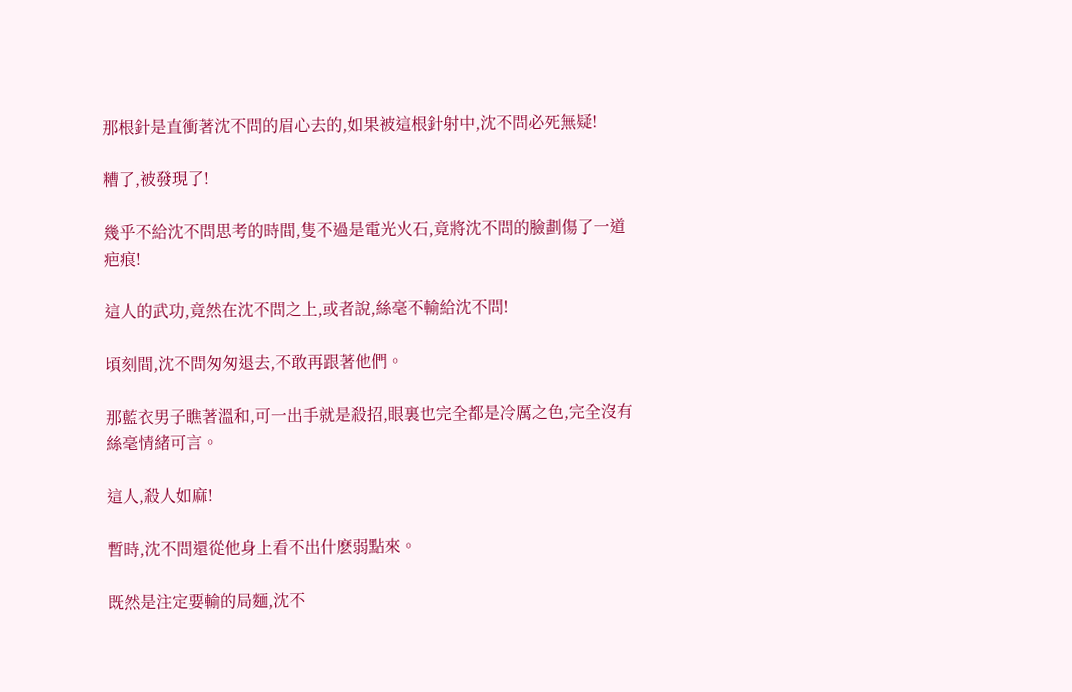那根針是直衝著沈不問的眉心去的,如果被這根針射中,沈不問必死無疑!

糟了,被發現了!

幾乎不給沈不問思考的時間,隻不過是電光火石,竟將沈不問的臉劃傷了一道疤痕!

這人的武功,竟然在沈不問之上,或者說,絲毫不輸給沈不問!

頃刻間,沈不問匆匆退去,不敢再跟著他們。

那藍衣男子瞧著溫和,可一出手就是殺招,眼裏也完全都是冷厲之色,完全沒有絲毫情緒可言。

這人,殺人如麻!

暫時,沈不問還從他身上看不出什麽弱點來。

既然是注定要輸的局麵,沈不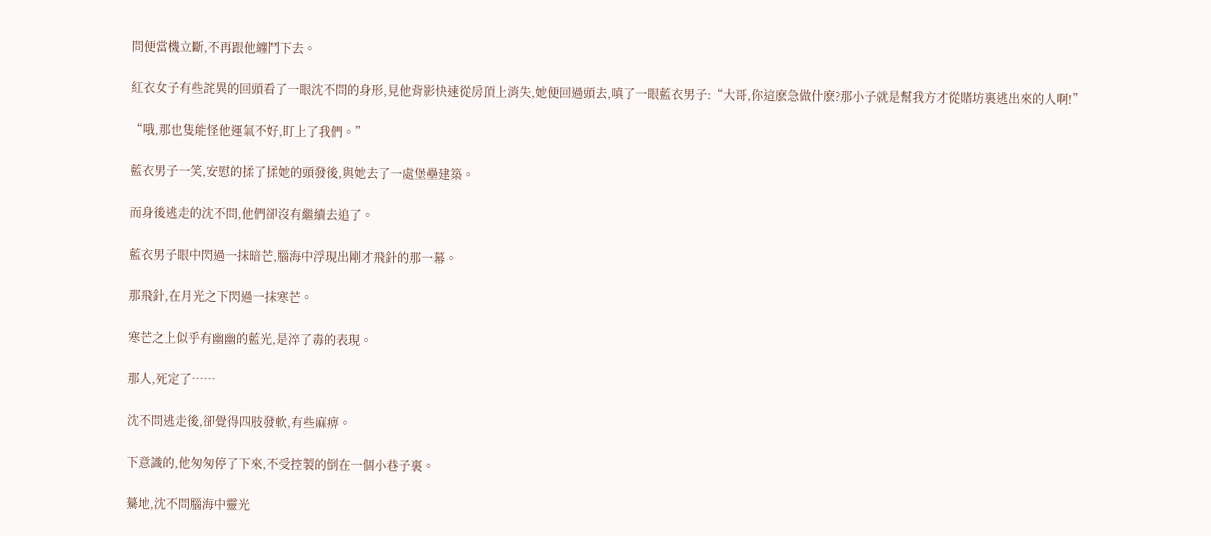問便當機立斷,不再跟他纏鬥下去。

紅衣女子有些詫異的回頭看了一眼沈不問的身形,見他背影快速從房頂上消失,她便回過頭去,嗔了一眼藍衣男子:“大哥,你這麽急做什麽?那小子就是幫我方才從賭坊裏逃出來的人啊!”

“哦,那也隻能怪他運氣不好,盯上了我們。”

藍衣男子一笑,安慰的揉了揉她的頭發後,與她去了一處堡壘建築。

而身後逃走的沈不問,他們卻沒有繼續去追了。

藍衣男子眼中閃過一抹暗芒,腦海中浮現出剛才飛針的那一幕。

那飛針,在月光之下閃過一抹寒芒。

寒芒之上似乎有幽幽的藍光,是淬了毒的表現。

那人,死定了……

沈不問逃走後,卻覺得四肢發軟,有些麻痹。

下意識的,他匆匆停了下來,不受控製的倒在一個小巷子裏。

驀地,沈不問腦海中靈光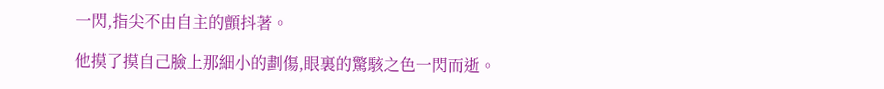一閃,指尖不由自主的顫抖著。

他摸了摸自己臉上那細小的劃傷,眼裏的驚駭之色一閃而逝。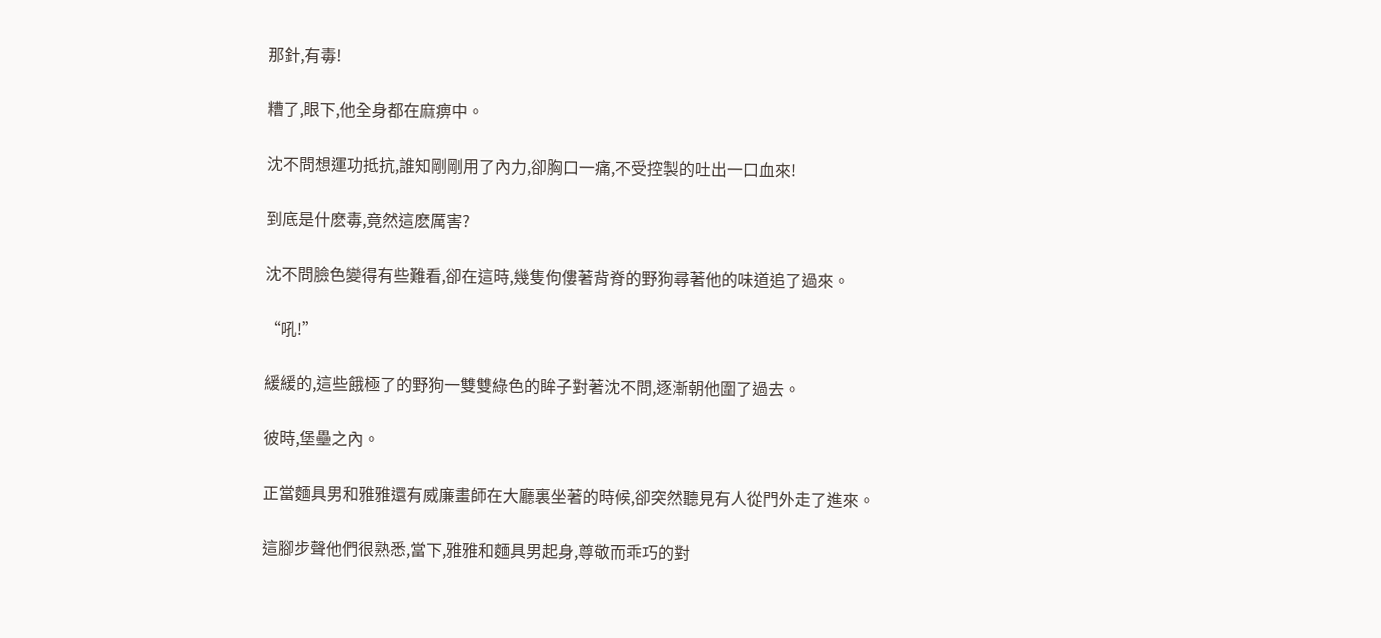那針,有毒!

糟了,眼下,他全身都在麻痹中。

沈不問想運功抵抗,誰知剛剛用了內力,卻胸口一痛,不受控製的吐出一口血來!

到底是什麽毒,竟然這麽厲害?

沈不問臉色變得有些難看,卻在這時,幾隻佝僂著背脊的野狗尋著他的味道追了過來。

“吼!”

緩緩的,這些餓極了的野狗一雙雙綠色的眸子對著沈不問,逐漸朝他圍了過去。

彼時,堡壘之內。

正當麵具男和雅雅還有威廉畫師在大廳裏坐著的時候,卻突然聽見有人從門外走了進來。

這腳步聲他們很熟悉,當下,雅雅和麵具男起身,尊敬而乖巧的對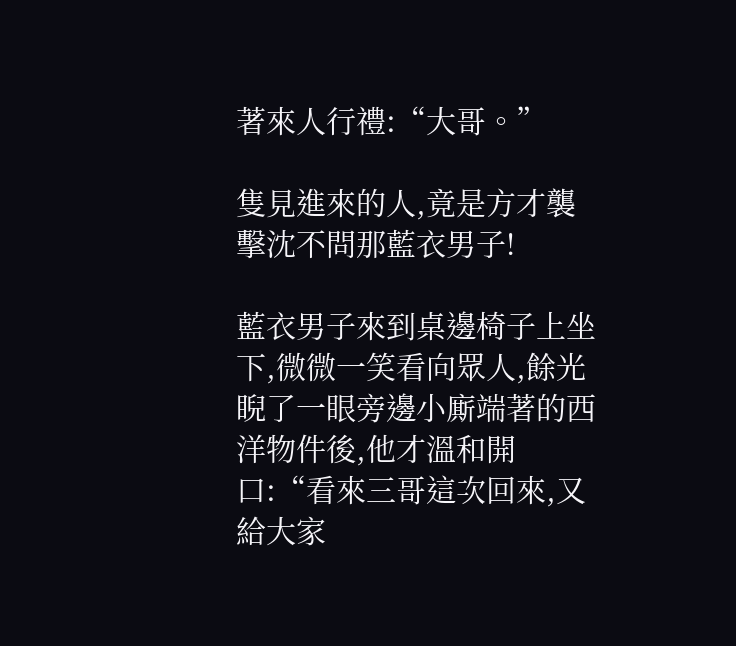著來人行禮:“大哥。”

隻見進來的人,竟是方才襲擊沈不問那藍衣男子!

藍衣男子來到桌邊椅子上坐下,微微一笑看向眾人,餘光睨了一眼旁邊小廝端著的西洋物件後,他才溫和開口:“看來三哥這次回來,又給大家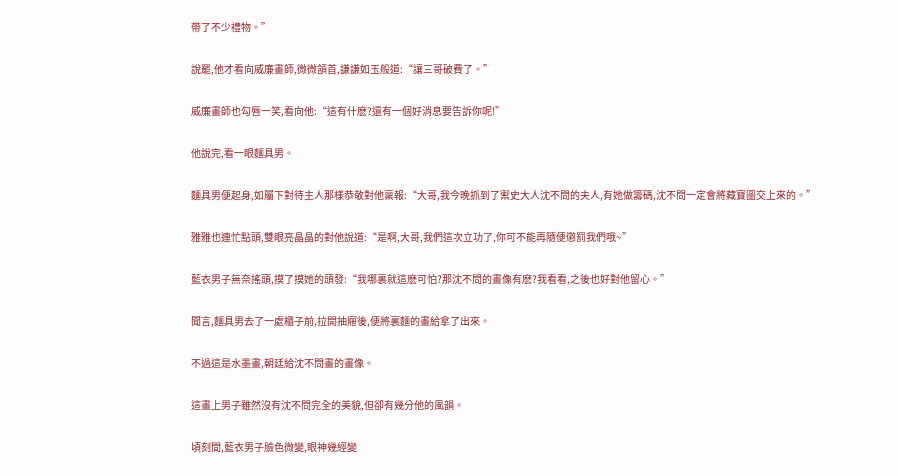帶了不少禮物。”

說罷,他才看向威廉畫師,微微頷首,謙謙如玉般道:“讓三哥破費了。”

威廉畫師也勾唇一笑,看向他:“這有什麽?還有一個好消息要告訴你呢!”

他說完,看一眼麵具男。

麵具男便起身,如屬下對待主人那樣恭敬對他稟報:“大哥,我今晚抓到了禦史大人沈不問的夫人,有她做籌碼,沈不問一定會將藏寶圖交上來的。”

雅雅也連忙點頭,雙眼亮晶晶的對他說道:“是啊,大哥,我們這次立功了,你可不能再隨便懲罰我們哦~”

藍衣男子無奈搖頭,摸了摸她的頭發:“我哪裏就這麽可怕?那沈不問的畫像有麽?我看看,之後也好對他留心。”

聞言,麵具男去了一處櫃子前,拉開抽屜後,便將裏麵的畫給拿了出來。

不過這是水墨畫,朝廷給沈不問畫的畫像。

這畫上男子雖然沒有沈不問完全的美貌,但卻有幾分他的風韻。

頃刻間,藍衣男子臉色微變,眼神幾經變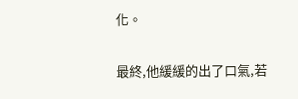化。

最終,他緩緩的出了口氣,若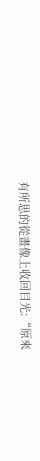有所思的從畫像上收回目光:“原來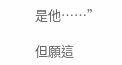是他……”

但願這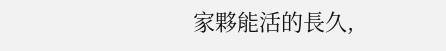家夥能活的長久,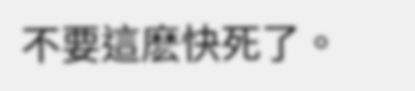不要這麽快死了。